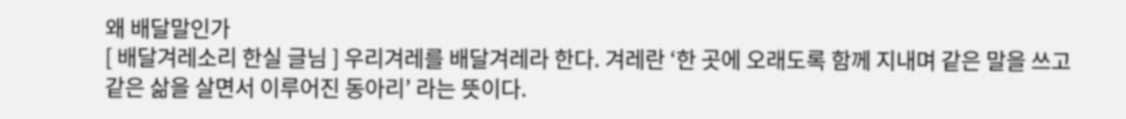왜 배달말인가
[ 배달겨레소리 한실 글님 ] 우리겨레를 배달겨레라 한다. 겨레란 ‘한 곳에 오래도록 함께 지내며 같은 말을 쓰고 같은 삶을 살면서 이루어진 동아리’ 라는 뜻이다.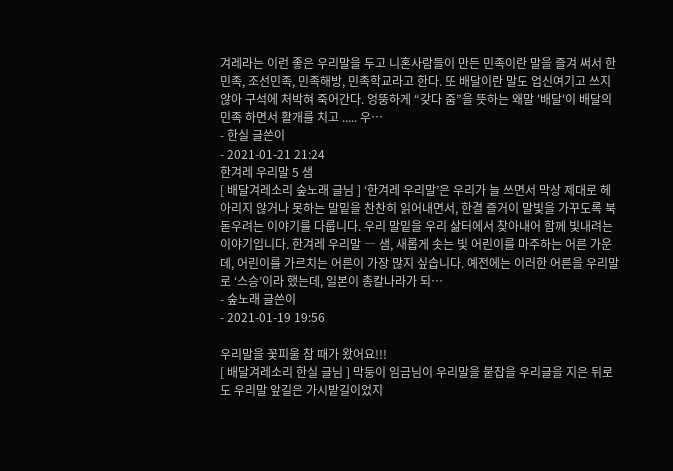겨레라는 이런 좋은 우리말을 두고 니혼사람들이 만든 민족이란 말을 즐겨 써서 한민족, 조선민족, 민족해방, 민족학교라고 한다. 또 배달이란 말도 업신여기고 쓰지 않아 구석에 처박혀 죽어간다. 엉뚱하게 “갖다 줌”을 뜻하는 왜말 '배달'이 배달의 민족 하면서 활개를 치고 ..... 우…
- 한실 글쓴이
- 2021-01-21 21:24
한겨레 우리말 5 샘
[ 배달겨레소리 숲노래 글님 ] ‘한겨레 우리말’은 우리가 늘 쓰면서 막상 제대로 헤아리지 않거나 못하는 말밑을 찬찬히 읽어내면서, 한결 즐거이 말빛을 가꾸도록 북돋우려는 이야기를 다룹니다. 우리 말밑을 우리 삶터에서 찾아내어 함께 빛내려는 이야기입니다. 한겨레 우리말 ― 샘, 새롭게 솟는 빛 어린이를 마주하는 어른 가운데, 어린이를 가르치는 어른이 가장 많지 싶습니다. 예전에는 이러한 어른을 우리말로 ‘스승’이라 했는데, 일본이 총칼나라가 되…
- 숲노래 글쓴이
- 2021-01-19 19:56

우리말을 꽃피울 참 때가 왔어요!!!
[ 배달겨레소리 한실 글님 ] 막둥이 임금님이 우리말을 붙잡을 우리글을 지은 뒤로도 우리말 앞길은 가시밭길이었지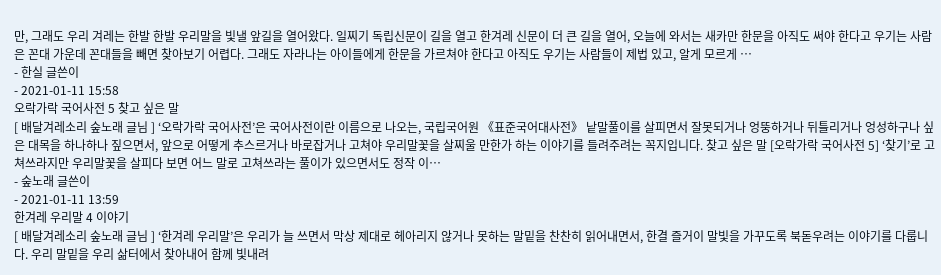만, 그래도 우리 겨레는 한발 한발 우리말을 빛낼 앞길을 열어왔다. 일찌기 독립신문이 길을 열고 한겨레 신문이 더 큰 길을 열어, 오늘에 와서는 새카만 한문을 아직도 써야 한다고 우기는 사람은 꼰대 가운데 꼰대들을 빼면 찾아보기 어렵다. 그래도 자라나는 아이들에게 한문을 가르쳐야 한다고 아직도 우기는 사람들이 제법 있고, 알게 모르게 …
- 한실 글쓴이
- 2021-01-11 15:58
오락가락 국어사전 5 찾고 싶은 말
[ 배달겨레소리 숲노래 글님 ] ‘오락가락 국어사전’은 국어사전이란 이름으로 나오는, 국립국어원 《표준국어대사전》 낱말풀이를 살피면서 잘못되거나 엉뚱하거나 뒤틀리거나 엉성하구나 싶은 대목을 하나하나 짚으면서, 앞으로 어떻게 추스르거나 바로잡거나 고쳐야 우리말꽃을 살찌울 만한가 하는 이야기를 들려주려는 꼭지입니다. 찾고 싶은 말 [오락가락 국어사전 5] ‘찾기’로 고쳐쓰라지만 우리말꽃을 살피다 보면 어느 말로 고쳐쓰라는 풀이가 있으면서도 정작 이…
- 숲노래 글쓴이
- 2021-01-11 13:59
한겨레 우리말 4 이야기
[ 배달겨레소리 숲노래 글님 ] ‘한겨레 우리말’은 우리가 늘 쓰면서 막상 제대로 헤아리지 않거나 못하는 말밑을 찬찬히 읽어내면서, 한결 즐거이 말빛을 가꾸도록 북돋우려는 이야기를 다룹니다. 우리 말밑을 우리 삶터에서 찾아내어 함께 빛내려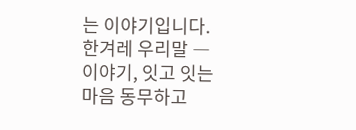는 이야기입니다. 한겨레 우리말 ― 이야기, 잇고 잇는 마음 동무하고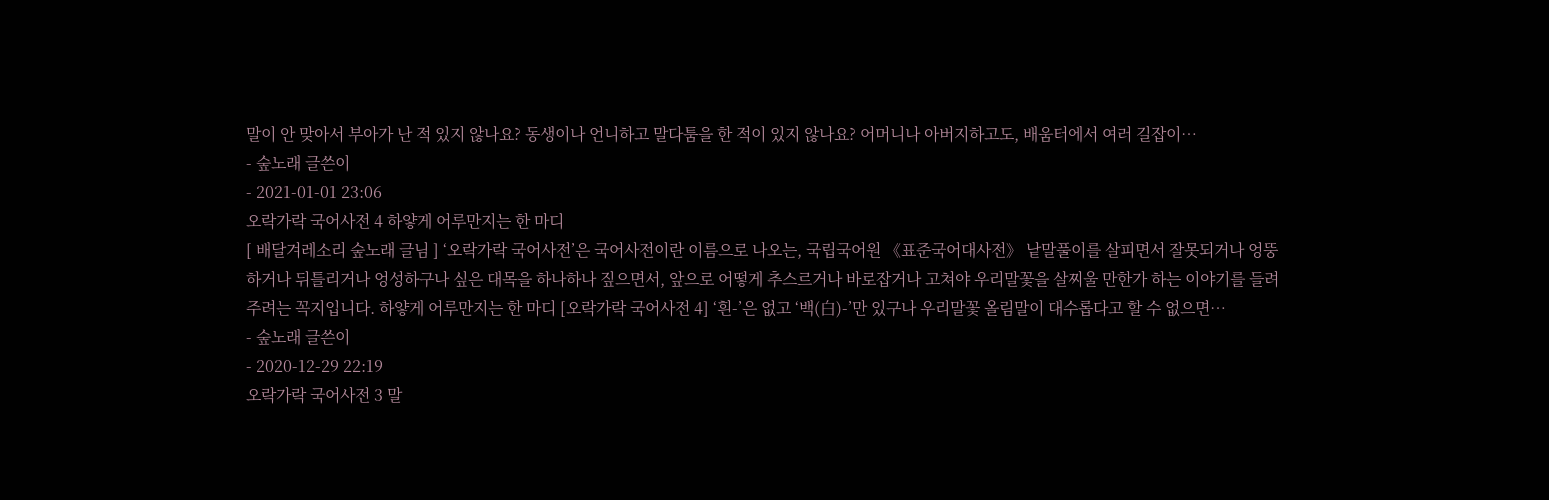말이 안 맞아서 부아가 난 적 있지 않나요? 동생이나 언니하고 말다툼을 한 적이 있지 않나요? 어머니나 아버지하고도, 배움터에서 여러 길잡이…
- 숲노래 글쓴이
- 2021-01-01 23:06
오락가락 국어사전 4 하얗게 어루만지는 한 마디
[ 배달겨레소리 숲노래 글님 ] ‘오락가락 국어사전’은 국어사전이란 이름으로 나오는, 국립국어원 《표준국어대사전》 낱말풀이를 살피면서 잘못되거나 엉뚱하거나 뒤틀리거나 엉성하구나 싶은 대목을 하나하나 짚으면서, 앞으로 어떻게 추스르거나 바로잡거나 고쳐야 우리말꽃을 살찌울 만한가 하는 이야기를 들려주려는 꼭지입니다. 하얗게 어루만지는 한 마디 [오락가락 국어사전 4] ‘흰-’은 없고 ‘백(白)-’만 있구나 우리말꽃 올림말이 대수롭다고 할 수 없으면…
- 숲노래 글쓴이
- 2020-12-29 22:19
오락가락 국어사전 3 말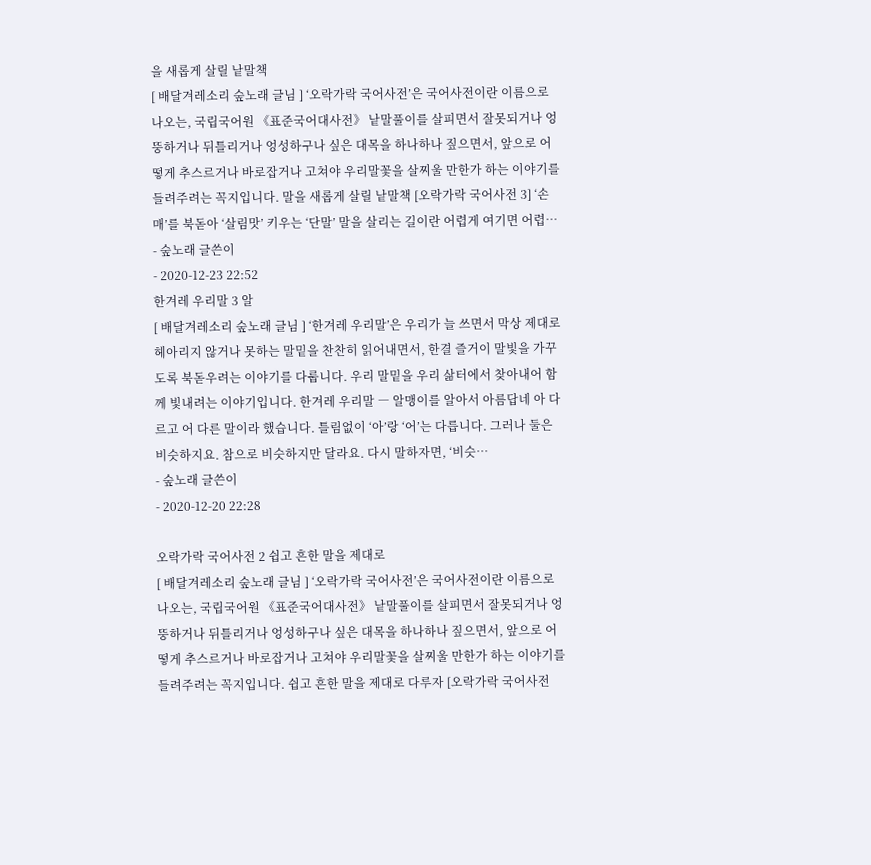을 새롭게 살릴 낱말책
[ 배달겨레소리 숲노래 글님 ] ‘오락가락 국어사전’은 국어사전이란 이름으로 나오는, 국립국어원 《표준국어대사전》 낱말풀이를 살피면서 잘못되거나 엉뚱하거나 뒤틀리거나 엉성하구나 싶은 대목을 하나하나 짚으면서, 앞으로 어떻게 추스르거나 바로잡거나 고쳐야 우리말꽃을 살찌울 만한가 하는 이야기를 들려주려는 꼭지입니다. 말을 새롭게 살릴 낱말책 [오락가락 국어사전 3] ‘손매’를 북돋아 ‘살림맛’ 키우는 ‘단말’ 말을 살리는 길이란 어렵게 여기면 어렵…
- 숲노래 글쓴이
- 2020-12-23 22:52
한겨레 우리말 3 알
[ 배달겨레소리 숲노래 글님 ] ‘한겨레 우리말’은 우리가 늘 쓰면서 막상 제대로 헤아리지 않거나 못하는 말밑을 찬찬히 읽어내면서, 한결 즐거이 말빛을 가꾸도록 북돋우려는 이야기를 다룹니다. 우리 말밑을 우리 삶터에서 찾아내어 함께 빛내려는 이야기입니다. 한겨레 우리말 ― 알맹이를 알아서 아름답네 아 다르고 어 다른 말이라 했습니다. 틀림없이 ‘아’랑 ‘어’는 다릅니다. 그러나 둘은 비슷하지요. 참으로 비슷하지만 달라요. 다시 말하자면, ‘비슷…
- 숲노래 글쓴이
- 2020-12-20 22:28

오락가락 국어사전 2 쉽고 흔한 말을 제대로
[ 배달겨레소리 숲노래 글님 ] ‘오락가락 국어사전’은 국어사전이란 이름으로 나오는, 국립국어원 《표준국어대사전》 낱말풀이를 살피면서 잘못되거나 엉뚱하거나 뒤틀리거나 엉성하구나 싶은 대목을 하나하나 짚으면서, 앞으로 어떻게 추스르거나 바로잡거나 고쳐야 우리말꽃을 살찌울 만한가 하는 이야기를 들려주려는 꼭지입니다. 쉽고 흔한 말을 제대로 다루자 [오락가락 국어사전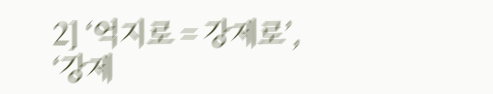2] ‘억지로 = 강제로’, ‘강제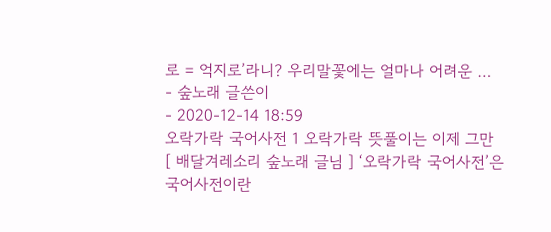로 = 억지로’라니? 우리말꽃에는 얼마나 어려운 …
- 숲노래 글쓴이
- 2020-12-14 18:59
오락가락 국어사전 1 오락가락 뜻풀이는 이제 그만
[ 배달겨레소리 숲노래 글님 ] ‘오락가락 국어사전’은 국어사전이란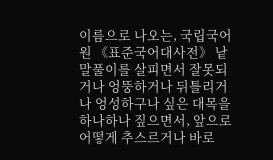이름으로 나오는, 국립국어원 《표준국어대사전》 낱말풀이를 살피면서 잘못되거나 엉뚱하거나 뒤틀리거나 엉성하구나 싶은 대목을 하나하나 짚으면서, 앞으로 어떻게 추스르거나 바로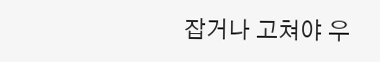잡거나 고쳐야 우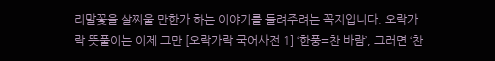리말꽃을 살찌울 만한가 하는 이야기를 들려주려는 꼭지입니다. 오락가락 뜻풀이는 이제 그만 [오락가락 국어사전 1] ‘한풍=찬 바람’, 그러면 ‘찬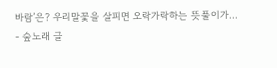바람’은? 우리말꽃을 살피면 오락가락하는 뜻풀이가…
- 숲노래 글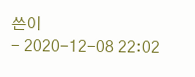쓴이
- 2020-12-08 22:02